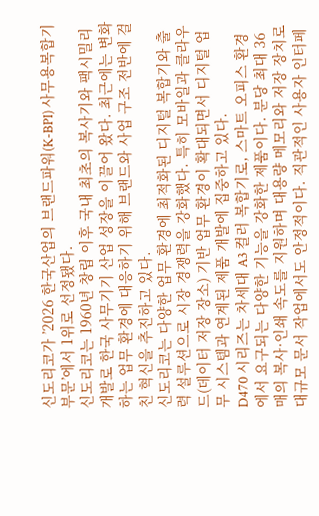신도리코가 ’2026 한국산업의 브랜드파워(K-BPI) 사무용복합기 부문’에서 1위로 선정됐다.
신도리코는 1960년 창립 이후 국내 최초의 복사기와 팩시밀리 개발로 한국 사무기기 산업 성장을 이끌어 왔다. 최근에는 변화하는 업무 환경에 대응하기 위해 브랜드와 사업 구조 전반에 걸친 혁신을 추진하고 있다.
신도리코는 다양한 업무 환경에 최적화된 디지털 복합기와 출력 설루션으로 시장 경쟁력을 강화했다. 특히 모바일과 클라우드(데이터 저장 장소) 기반 업무 환경이 확대되면서 디지털 업무 시스템과 연계된 제품 개발에 집중하고 있다.
D470 시리즈는 차세대 A3 컬러 복합기로, 스마트 오피스 환경에서 요구되는 다양한 기능을 강화한 제품이다. 분당 최대 36매의 복사·인쇄 속도를 지원하며 대용량 메모리와 저장 장치로 대규모 문서 작업에서도 안정적이다. 직관적인 사용자 인터페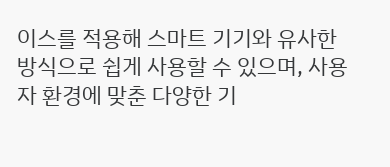이스를 적용해 스마트 기기와 유사한 방식으로 쉽게 사용할 수 있으며, 사용자 환경에 맞춘 다양한 기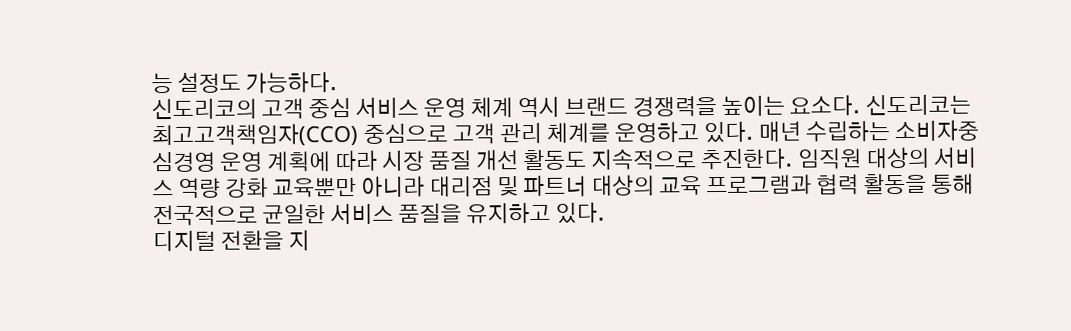능 설정도 가능하다.
신도리코의 고객 중심 서비스 운영 체계 역시 브랜드 경쟁력을 높이는 요소다. 신도리코는 최고고객책임자(CCO) 중심으로 고객 관리 체계를 운영하고 있다. 매년 수립하는 소비자중심경영 운영 계획에 따라 시장 품질 개선 활동도 지속적으로 추진한다. 임직원 대상의 서비스 역량 강화 교육뿐만 아니라 대리점 및 파트너 대상의 교육 프로그램과 협력 활동을 통해 전국적으로 균일한 서비스 품질을 유지하고 있다.
디지털 전환을 지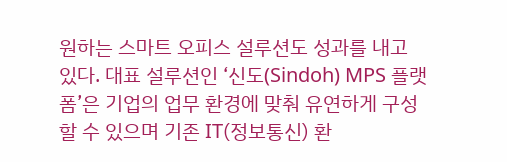원하는 스마트 오피스 설루션도 성과를 내고 있다. 대표 설루션인 ‘신도(Sindoh) MPS 플랫폼’은 기업의 업무 환경에 맞춰 유연하게 구성할 수 있으며 기존 IT(정보통신) 환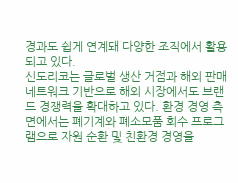경과도 쉽게 연계돼 다양한 조직에서 활용되고 있다.
신도리코는 글로벌 생산 거점과 해외 판매 네트워크 기반으로 해외 시장에서도 브랜드 경쟁력을 확대하고 있다. 환경 경영 측면에서는 폐기계와 폐소모품 회수 프로그램으로 자원 순환 및 친환경 경영을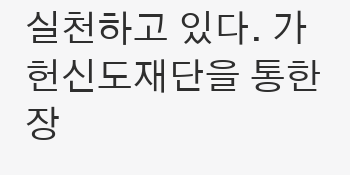실천하고 있다. 가헌신도재단을 통한 장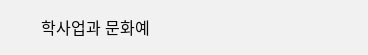학사업과 문화예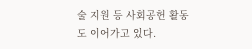술 지원 등 사회공헌 활동도 이어가고 있다.